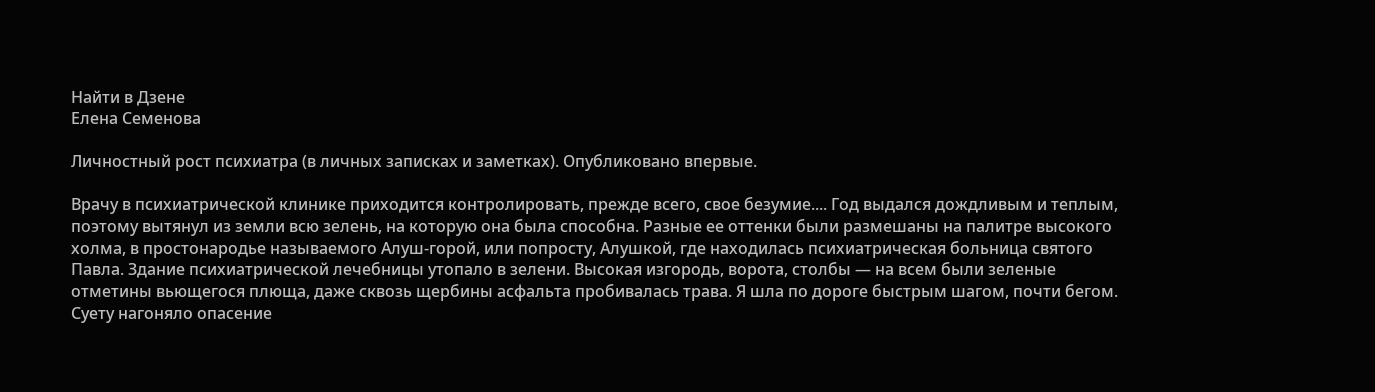Найти в Дзене
Елена Семенова

Личностный рост психиатра (в личных записках и заметках). Опубликовано впервые.

Врачу в психиатрической клинике приходится контролировать, прежде всего, свое безумие.... Год выдался дождливым и теплым, поэтому вытянул из земли всю зелень, на которую она была способна. Разные ее оттенки были размешаны на палитре высокого холма, в простонародье называемого Алуш-горой, или попросту, Алушкой, где находилась психиатрическая больница святого Павла. Здание психиатрической лечебницы утопало в зелени. Высокая изгородь, ворота, столбы — на всем были зеленые отметины вьющегося плюща, даже сквозь щербины асфальта пробивалась трава. Я шла по дороге быстрым шагом, почти бегом. Суету нагоняло опасение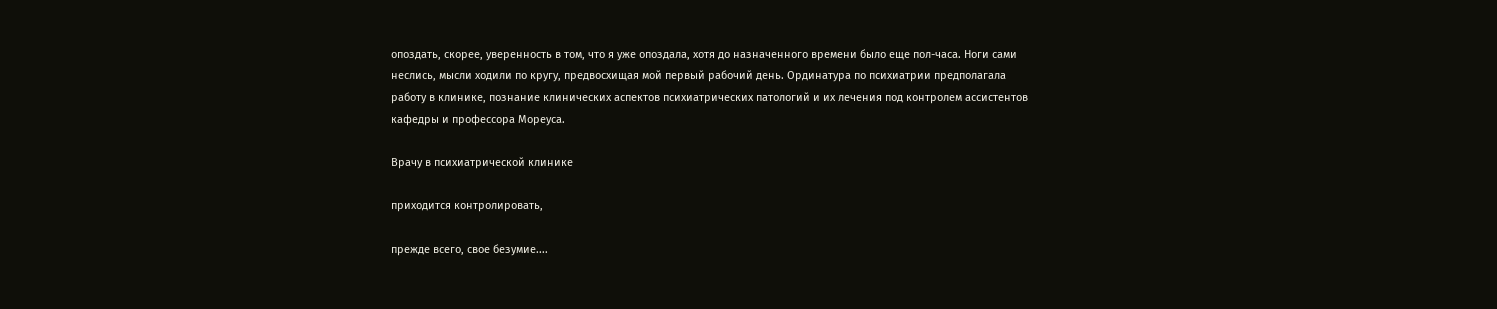опоздать, скорее, уверенность в том, что я уже опоздала, хотя до назначенного времени было еще пол-часа. Ноги сами неслись, мысли ходили по кругу, предвосхищая мой первый рабочий день. Ординатура по психиатрии предполагала работу в клинике, познание клинических аспектов психиатрических патологий и их лечения под контролем ассистентов кафедры и профессора Мореуса.

Врачу в психиатрической клинике

приходится контролировать,

прежде всего, свое безумие....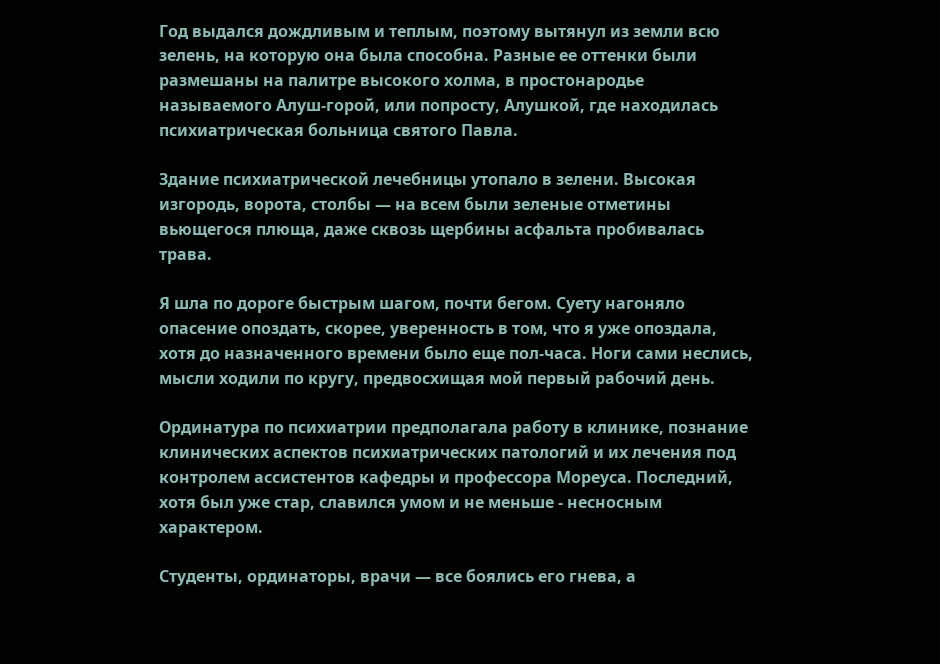Год выдался дождливым и теплым, поэтому вытянул из земли всю зелень, на которую она была способна. Разные ее оттенки были размешаны на палитре высокого холма, в простонародье называемого Алуш-горой, или попросту, Алушкой, где находилась психиатрическая больница святого Павла.

Здание психиатрической лечебницы утопало в зелени. Высокая изгородь, ворота, столбы — на всем были зеленые отметины вьющегося плюща, даже сквозь щербины асфальта пробивалась трава.

Я шла по дороге быстрым шагом, почти бегом. Суету нагоняло опасение опоздать, скорее, уверенность в том, что я уже опоздала, хотя до назначенного времени было еще пол-часа. Ноги сами неслись, мысли ходили по кругу, предвосхищая мой первый рабочий день.

Ординатура по психиатрии предполагала работу в клинике, познание клинических аспектов психиатрических патологий и их лечения под контролем ассистентов кафедры и профессора Мореуса. Последний, хотя был уже стар, славился умом и не меньше - несносным характером.

Студенты, ординаторы, врачи — все боялись его гнева, а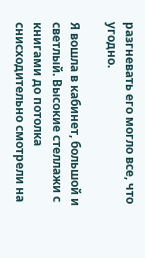разгневать его могло все, что угодно.

Я вошла в кабинет, большой и светлый. Высокие стеллажи с книгами до потолка снисходительно смотрели на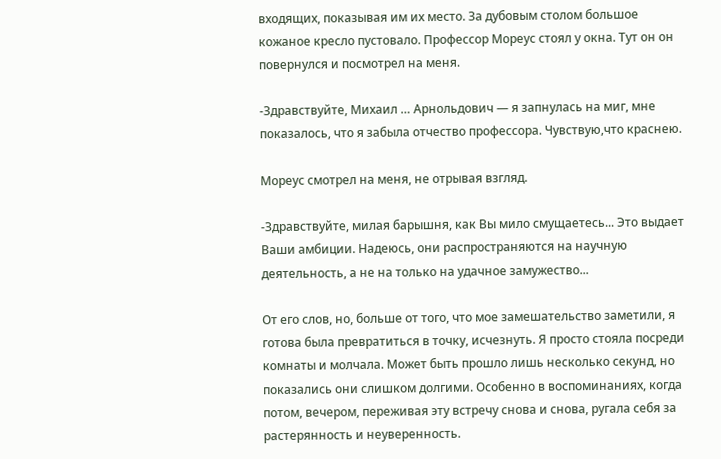входящих, показывая им их место. За дубовым столом большое кожаное кресло пустовало. Профессор Мореус стоял у окна. Тут он он повернулся и посмотрел на меня.

-Здравствуйте, Михаил … Арнольдович — я запнулась на миг, мне показалось, что я забыла отчество профессора. Чувствую,что краснею.

Мореус смотрел на меня, не отрывая взгляд.

-Здравствуйте, милая барышня, как Вы мило смущаетесь... Это выдает Ваши амбиции. Надеюсь, они распространяются на научную деятельность, а не на только на удачное замужество...

От его слов, но, больше от того, что мое замешательство заметили, я готова была превратиться в точку, исчезнуть. Я просто стояла посреди комнаты и молчала. Может быть прошло лишь несколько секунд, но показались они слишком долгими. Особенно в воспоминаниях, когда потом, вечером, переживая эту встречу снова и снова, ругала себя за растерянность и неуверенность.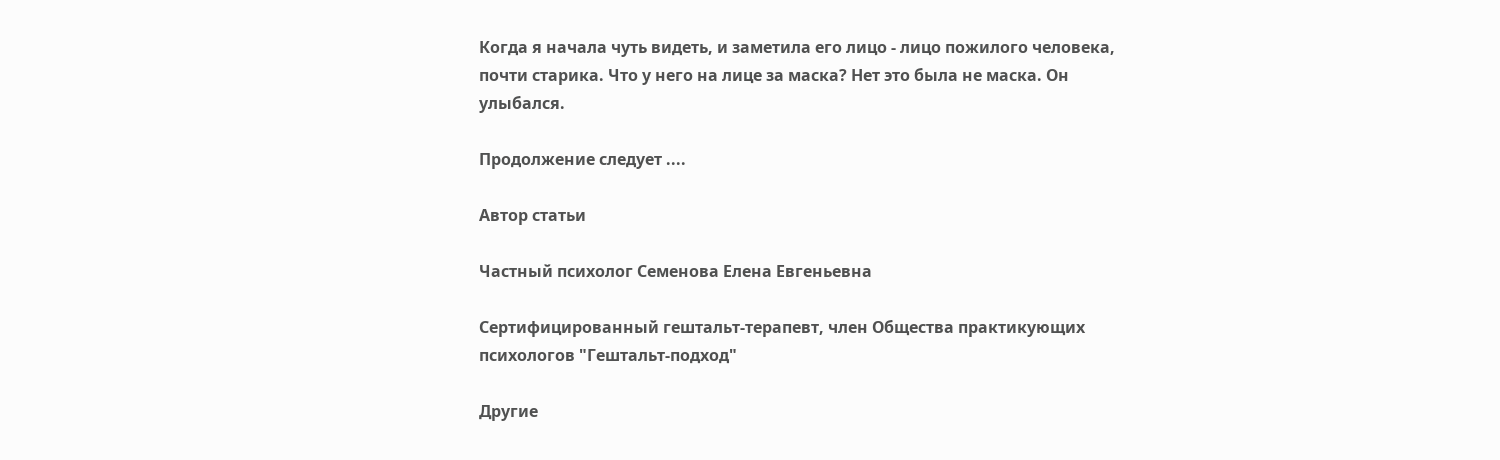Когда я начала чуть видеть, и заметила его лицо - лицо пожилого человека, почти старика. Что у него на лице за маска? Нет это была не маска. Он улыбался.

Продолжение следует ....

Автор статьи

Частный психолог Семенова Елена Евгеньевна

Сертифицированный гештальт-терапевт, член Общества практикующих психологов "Гештальт-подход"

Другие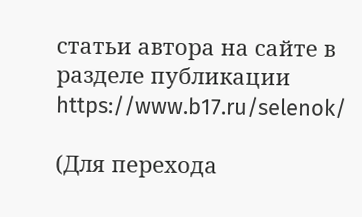статьи автора на сайте в разделе публикации https://www.b17.ru/selenok/

(Для перехода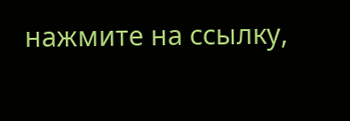нажмите на ссылку,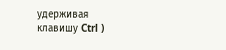удерживая клавишу Ctrl )